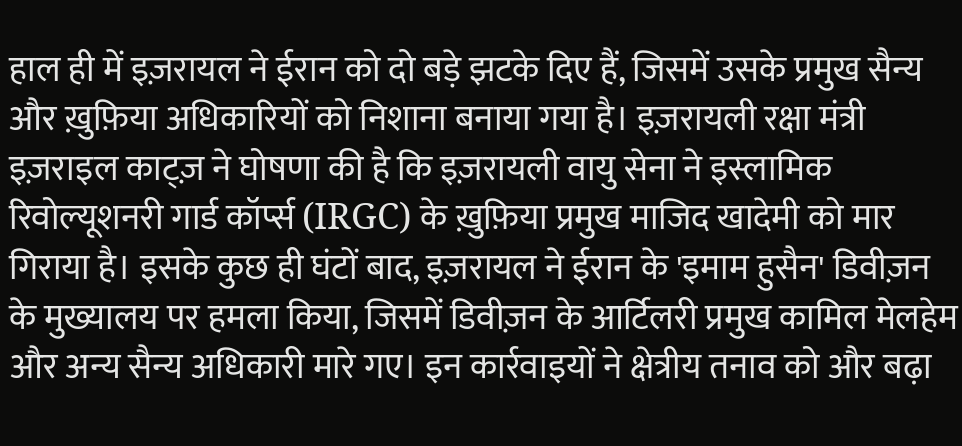हाल ही में इज़रायल ने ईरान को दो बड़े झटके दिए हैं, जिसमें उसके प्रमुख सैन्य और ख़ुफ़िया अधिकारियों को निशाना बनाया गया है। इज़रायली रक्षा मंत्री इज़राइल काट्ज़ ने घोषणा की है कि इज़रायली वायु सेना ने इस्लामिक रिवोल्यूशनरी गार्ड कॉर्प्स (IRGC) के ख़ुफ़िया प्रमुख माजिद खादेमी को मार गिराया है। इसके कुछ ही घंटों बाद, इज़रायल ने ईरान के 'इमाम हुसैन' डिवीज़न के मुख्यालय पर हमला किया, जिसमें डिवीज़न के आर्टिलरी प्रमुख कामिल मेलहेम और अन्य सैन्य अधिकारी मारे गए। इन कार्रवाइयों ने क्षेत्रीय तनाव को और बढ़ा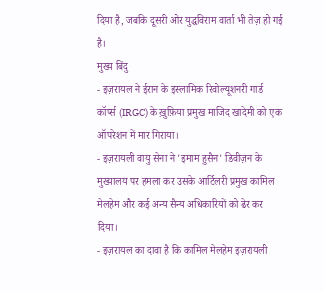दिया है, जबकि दूसरी ओर युद्धविराम वार्ता भी तेज़ हो गई है।
मुख्य बिंदु
- इज़रायल ने ईरान के इस्लामिक रिवोल्यूशनरी गार्ड कॉर्प्स (IRGC) के ख़ुफ़िया प्रमुख माजिद खादेमी को एक ऑपरेशन में मार गिराया।
- इज़रायली वायु सेना ने 'इमाम हुसैन' डिवीज़न के मुख्यालय पर हमला कर उसके आर्टिलरी प्रमुख कामिल मेलहेम और कई अन्य सैन्य अधिकारियों को ढेर कर दिया।
- इज़रायल का दावा है कि कामिल मेलहेम इज़रायली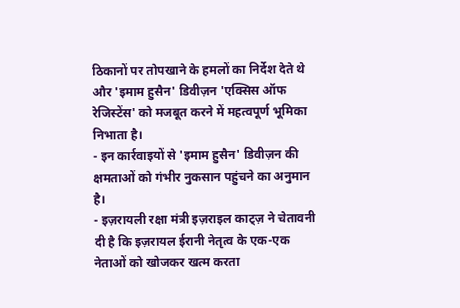ठिकानों पर तोपखाने के हमलों का निर्देश देते थे और 'इमाम हुसैन' डिवीज़न 'एक्सिस ऑफ रेजिस्टेंस' को मजबूत करने में महत्वपूर्ण भूमिका निभाता है।
- इन कार्रवाइयों से 'इमाम हुसैन' डिवीज़न की क्षमताओं को गंभीर नुकसान पहुंचने का अनुमान है।
- इज़रायली रक्षा मंत्री इज़राइल काट्ज़ ने चेतावनी दी है कि इज़रायल ईरानी नेतृत्व के एक-एक नेताओं को खोजकर खत्म करता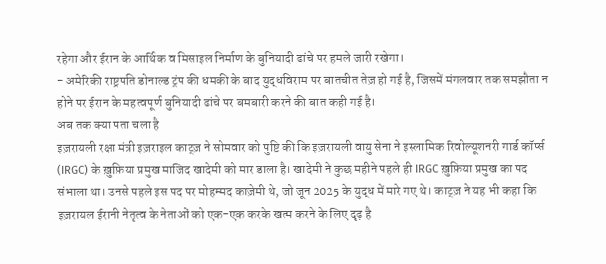रहेगा और ईरान के आर्थिक व मिसाइल निर्माण के बुनियादी ढांचे पर हमले जारी रखेगा।
- अमेरिकी राष्ट्रपति डोनाल्ड ट्रंप की धमकी के बाद युद्धविराम पर बातचीत तेज़ हो गई है, जिसमें मंगलवार तक समझौता न होने पर ईरान के महत्वपूर्ण बुनियादी ढांचे पर बमबारी करने की बात कही गई है।
अब तक क्या पता चला है
इज़रायली रक्षा मंत्री इज़राइल काट्ज़ ने सोमवार को पुष्टि की कि इज़रायली वायु सेना ने इस्लामिक रिवोल्यूशनरी गार्ड कॉर्प्स (IRGC) के ख़ुफ़िया प्रमुख माजिद खादेमी को मार डाला है। खादेमी ने कुछ महीने पहले ही IRGC ख़ुफ़िया प्रमुख का पद संभाला था। उनसे पहले इस पद पर मोहम्मद काज़ेमी थे, जो जून 2025 के युद्ध में मारे गए थे। काट्ज़ ने यह भी कहा कि इज़रायल ईरानी नेतृत्व के नेताओं को एक-एक करके खत्म करने के लिए दृढ़ है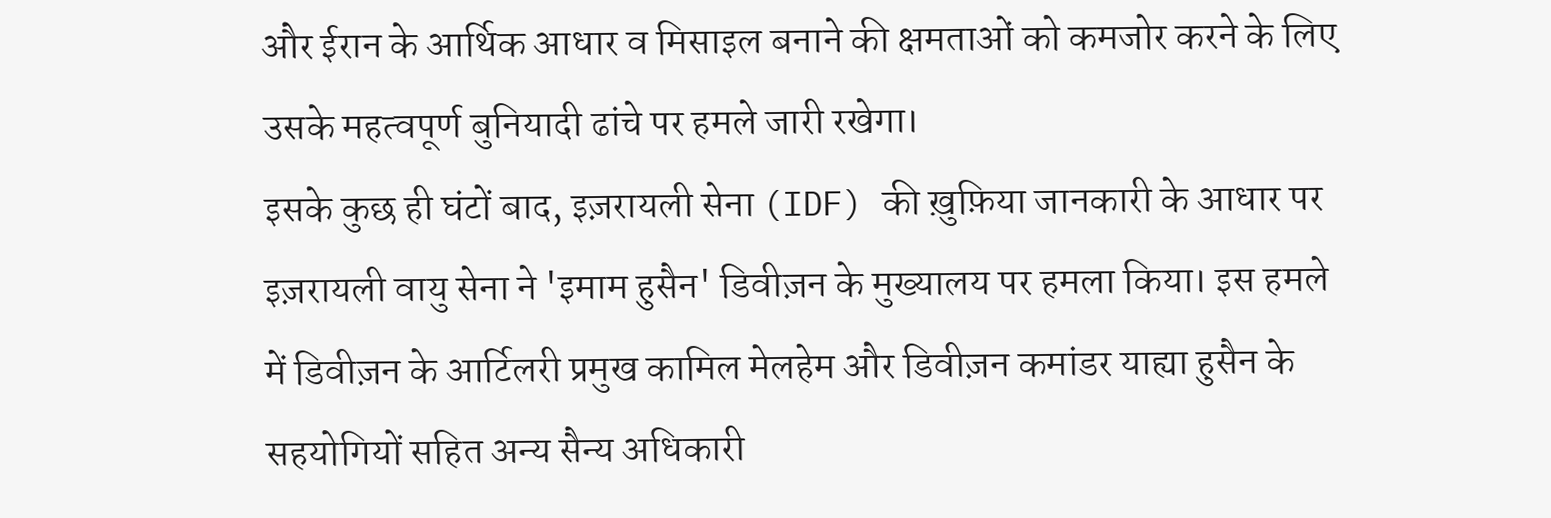और ईरान के आर्थिक आधार व मिसाइल बनाने की क्षमताओं को कमजोर करने के लिए उसके महत्वपूर्ण बुनियादी ढांचे पर हमले जारी रखेगा।
इसके कुछ ही घंटों बाद, इज़रायली सेना (IDF) की ख़ुफ़िया जानकारी के आधार पर इज़रायली वायु सेना ने 'इमाम हुसैन' डिवीज़न के मुख्यालय पर हमला किया। इस हमले में डिवीज़न के आर्टिलरी प्रमुख कामिल मेलहेम और डिवीज़न कमांडर याह्या हुसैन के सहयोगियों सहित अन्य सैन्य अधिकारी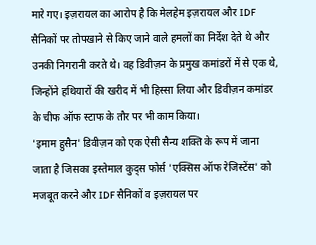मारे गए। इज़रायल का आरोप है कि मेलहेम इज़रायल और IDF सैनिकों पर तोपखाने से किए जाने वाले हमलों का निर्देश देते थे और उनकी निगरानी करते थे। वह डिवीज़न के प्रमुख कमांडरों में से एक थे, जिन्होंने हथियारों की खरीद में भी हिस्सा लिया और डिवीज़न कमांडर के चीफ ऑफ स्टाफ के तौर पर भी काम किया।
'इमाम हुसैन' डिवीज़न को एक ऐसी सैन्य शक्ति के रूप में जाना जाता है जिसका इस्तेमाल कुद्स फोर्स 'एक्सिस ऑफ रेजिस्टेंस' को मजबूत करने और IDF सैनिकों व इज़रायल पर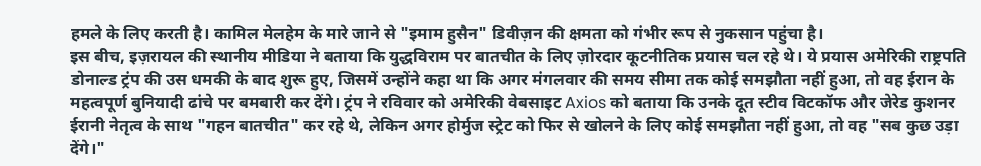हमले के लिए करती है। कामिल मेलहेम के मारे जाने से "इमाम हुसैन" डिवीज़न की क्षमता को गंभीर रूप से नुकसान पहुंचा है।
इस बीच, इज़रायल की स्थानीय मीडिया ने बताया कि युद्धविराम पर बातचीत के लिए ज़ोरदार कूटनीतिक प्रयास चल रहे थे। ये प्रयास अमेरिकी राष्ट्रपति डोनाल्ड ट्रंप की उस धमकी के बाद शुरू हुए, जिसमें उन्होंने कहा था कि अगर मंगलवार की समय सीमा तक कोई समझौता नहीं हुआ, तो वह ईरान के महत्वपूर्ण बुनियादी ढांचे पर बमबारी कर देंगे। ट्रंप ने रविवार को अमेरिकी वेबसाइट Axios को बताया कि उनके दूत स्टीव विटकॉफ और जेरेड कुशनर ईरानी नेतृत्व के साथ "गहन बातचीत" कर रहे थे, लेकिन अगर होर्मुज स्ट्रेट को फिर से खोलने के लिए कोई समझौता नहीं हुआ, तो वह "सब कुछ उड़ा देंगे।"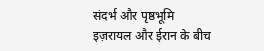संदर्भ और पृष्ठभूमि
इज़रायल और ईरान के बीच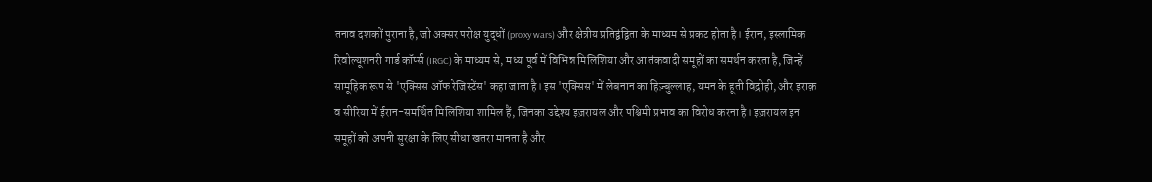तनाव दशकों पुराना है, जो अक्सर परोक्ष युद्धों (proxy wars) और क्षेत्रीय प्रतिद्वंद्विता के माध्यम से प्रकट होता है। ईरान, इस्लामिक रिवोल्यूशनरी गार्ड कॉर्प्स (IRGC) के माध्यम से, मध्य पूर्व में विभिन्न मिलिशिया और आतंकवादी समूहों का समर्थन करता है, जिन्हें सामूहिक रूप से 'एक्सिस ऑफ रेजिस्टेंस' कहा जाता है। इस 'एक्सिस' में लेबनान का हिज़्बुल्लाह, यमन के हूती विद्रोही, और इराक़ व सीरिया में ईरान-समर्थित मिलिशिया शामिल हैं, जिनका उद्देश्य इज़रायल और पश्चिमी प्रभाव का विरोध करना है। इज़रायल इन समूहों को अपनी सुरक्षा के लिए सीधा खतरा मानता है और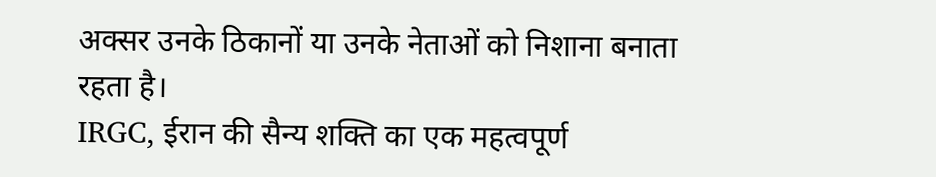अक्सर उनके ठिकानों या उनके नेताओं को निशाना बनाता रहता है।
IRGC, ईरान की सैन्य शक्ति का एक महत्वपूर्ण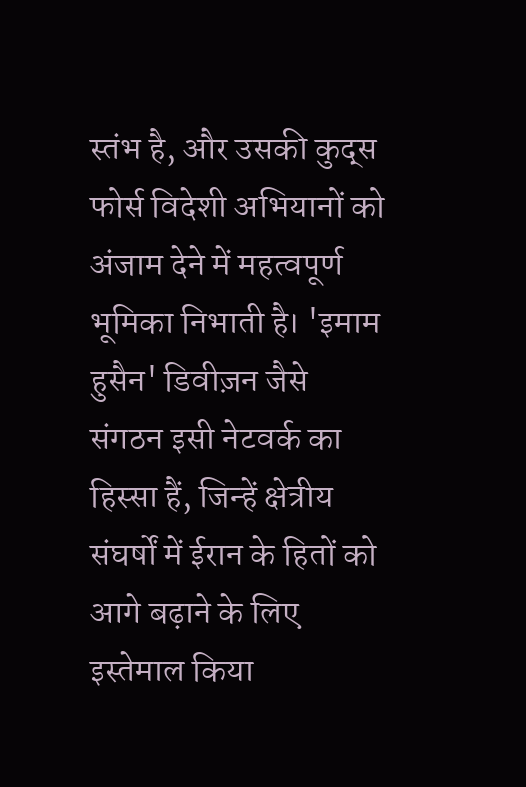स्तंभ है, और उसकी कुद्स फोर्स विदेशी अभियानों को अंजाम देने में महत्वपूर्ण भूमिका निभाती है। 'इमाम हुसैन' डिवीज़न जैसे संगठन इसी नेटवर्क का हिस्सा हैं, जिन्हें क्षेत्रीय संघर्षों में ईरान के हितों को आगे बढ़ाने के लिए इस्तेमाल किया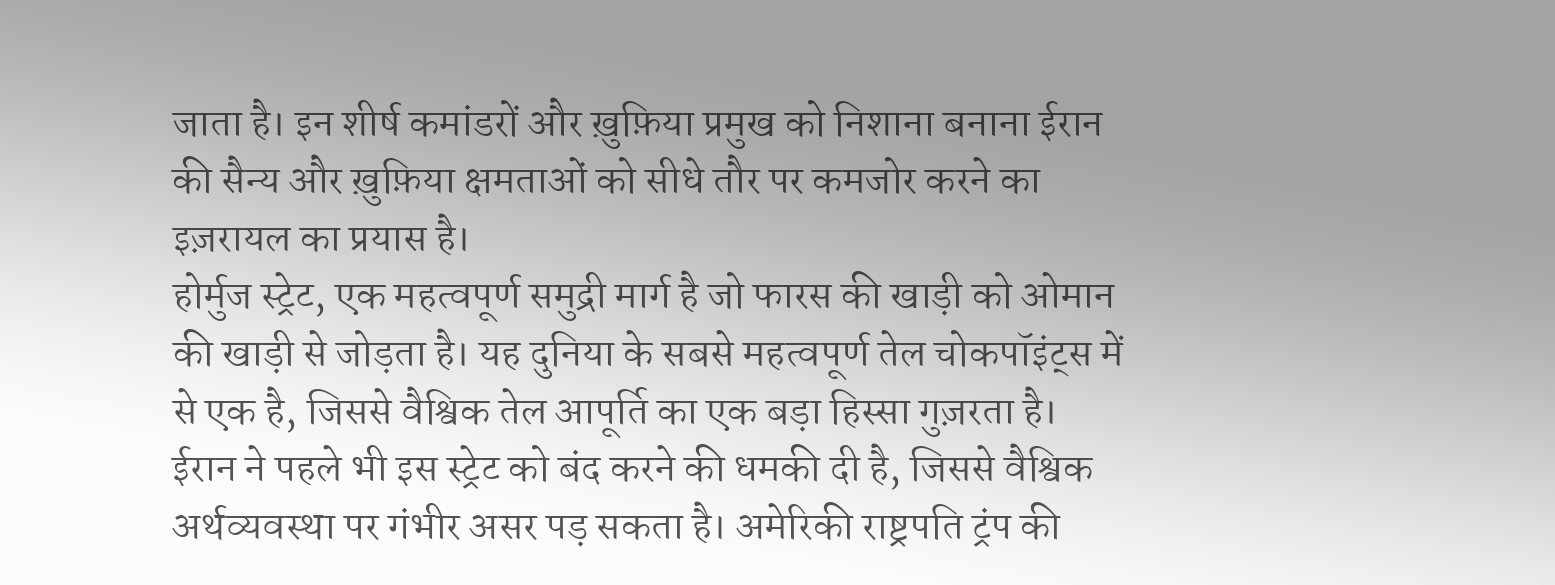जाता है। इन शीर्ष कमांडरों और ख़ुफ़िया प्रमुख को निशाना बनाना ईरान की सैन्य और ख़ुफ़िया क्षमताओं को सीधे तौर पर कमजोर करने का इज़रायल का प्रयास है।
होर्मुज स्ट्रेट, एक महत्वपूर्ण समुद्री मार्ग है जो फारस की खाड़ी को ओमान की खाड़ी से जोड़ता है। यह दुनिया के सबसे महत्वपूर्ण तेल चोकपॉइंट्स में से एक है, जिससे वैश्विक तेल आपूर्ति का एक बड़ा हिस्सा गुज़रता है। ईरान ने पहले भी इस स्ट्रेट को बंद करने की धमकी दी है, जिससे वैश्विक अर्थव्यवस्था पर गंभीर असर पड़ सकता है। अमेरिकी राष्ट्रपति ट्रंप की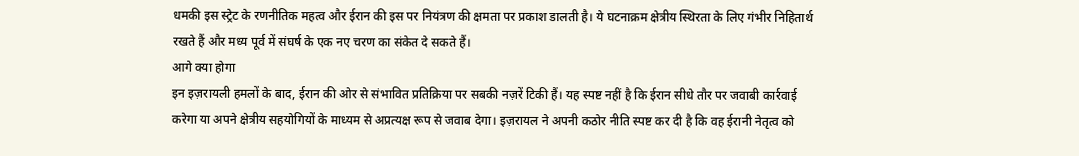धमकी इस स्ट्रेट के रणनीतिक महत्व और ईरान की इस पर नियंत्रण की क्षमता पर प्रकाश डालती है। ये घटनाक्रम क्षेत्रीय स्थिरता के लिए गंभीर निहितार्थ रखते हैं और मध्य पूर्व में संघर्ष के एक नए चरण का संकेत दे सकते हैं।
आगे क्या होगा
इन इज़रायली हमलों के बाद, ईरान की ओर से संभावित प्रतिक्रिया पर सबकी नज़रें टिकी हैं। यह स्पष्ट नहीं है कि ईरान सीधे तौर पर जवाबी कार्रवाई करेगा या अपने क्षेत्रीय सहयोगियों के माध्यम से अप्रत्यक्ष रूप से जवाब देगा। इज़रायल ने अपनी कठोर नीति स्पष्ट कर दी है कि वह ईरानी नेतृत्व को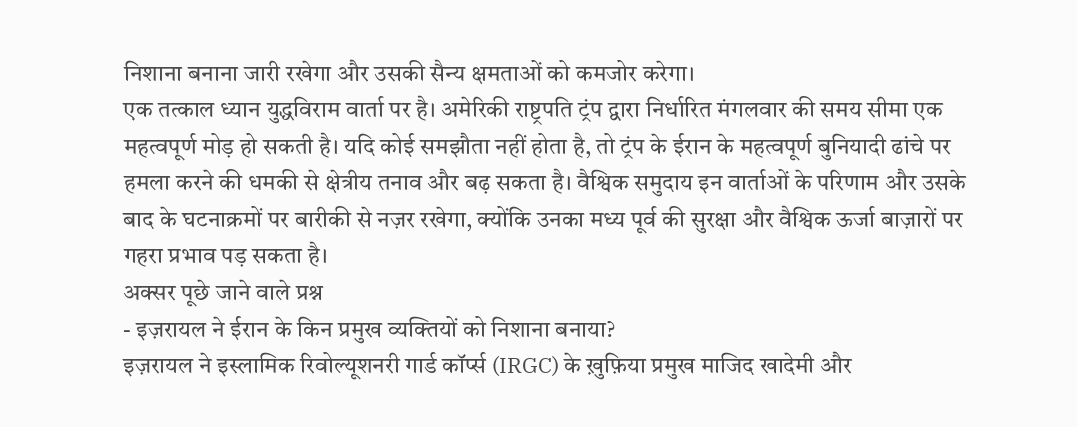निशाना बनाना जारी रखेगा और उसकी सैन्य क्षमताओं को कमजोर करेगा।
एक तत्काल ध्यान युद्धविराम वार्ता पर है। अमेरिकी राष्ट्रपति ट्रंप द्वारा निर्धारित मंगलवार की समय सीमा एक महत्वपूर्ण मोड़ हो सकती है। यदि कोई समझौता नहीं होता है, तो ट्रंप के ईरान के महत्वपूर्ण बुनियादी ढांचे पर हमला करने की धमकी से क्षेत्रीय तनाव और बढ़ सकता है। वैश्विक समुदाय इन वार्ताओं के परिणाम और उसके बाद के घटनाक्रमों पर बारीकी से नज़र रखेगा, क्योंकि उनका मध्य पूर्व की सुरक्षा और वैश्विक ऊर्जा बाज़ारों पर गहरा प्रभाव पड़ सकता है।
अक्सर पूछे जाने वाले प्रश्न
- इज़रायल ने ईरान के किन प्रमुख व्यक्तियों को निशाना बनाया?
इज़रायल ने इस्लामिक रिवोल्यूशनरी गार्ड कॉर्प्स (IRGC) के ख़ुफ़िया प्रमुख माजिद खादेमी और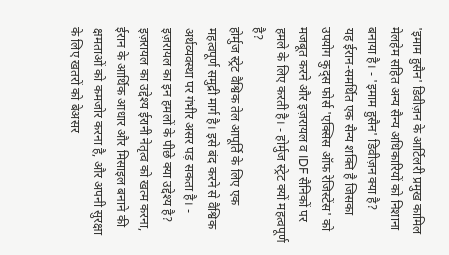'इमाम हुसैन' डिवीज़न के आर्टिलरी प्रमुख कामिल मेलहेम सहित अन्य सैन्य अधिकारियों को निशाना बनाया है। - 'इमाम हुसैन' डिवीज़न क्या है?
यह ईरान-समर्थित एक सैन्य शक्ति है जिसका उपयोग कुद्स फोर्स 'एक्सिस ऑफ रेजिस्टेंस' को मजबूत करने और इज़रायल व IDF सैनिकों पर हमले के लिए करती है। - होर्मुज स्ट्रेट क्यों महत्वपूर्ण है?
होर्मुज स्ट्रेट वैश्विक तेल आपूर्ति के लिए एक महत्वपूर्ण समुद्री मार्ग है। इसे बंद करने से वैश्विक अर्थव्यवस्था पर गंभीर असर पड़ सकता है। - इज़रायल का इन हमलों के पीछे क्या उद्देश्य है?
इज़रायल का उद्देश्य ईरानी नेतृत्व को खत्म करना, ईरान के आर्थिक आधार और मिसाइल बनाने की क्षमताओं को कमजोर करना है, और अपनी सुरक्षा के लिए खतरों को बेअसर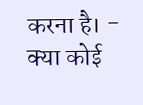करना है। - क्या कोई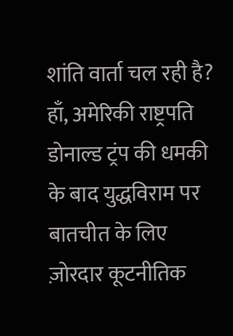शांति वार्ता चल रही है?
हाँ, अमेरिकी राष्ट्रपति डोनाल्ड ट्रंप की धमकी के बाद युद्धविराम पर बातचीत के लिए ज़ोरदार कूटनीतिक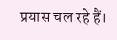प्रयास चल रहे हैं।